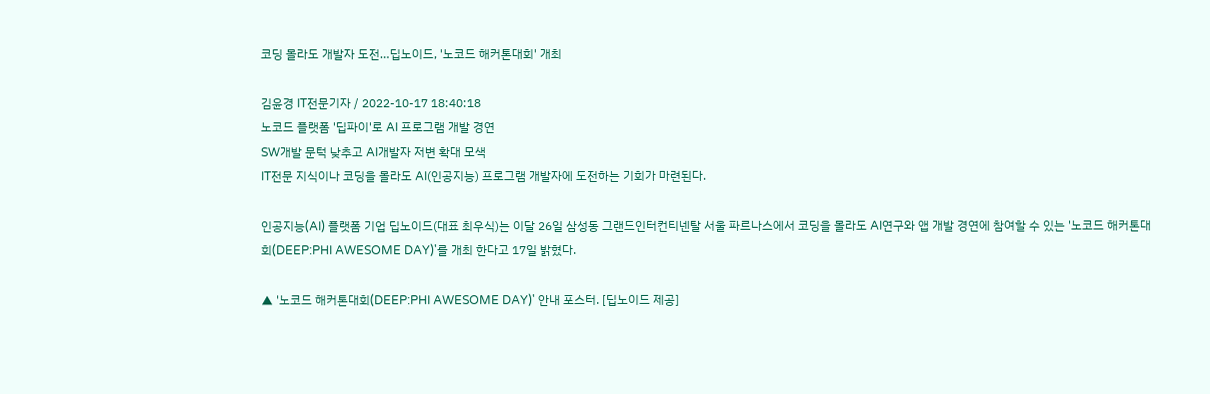코딩 몰라도 개발자 도전…딥노이드, '노코드 해커톤대회' 개최

김윤경 IT전문기자 / 2022-10-17 18:40:18
노코드 플랫폼 '딥파이'로 AI 프로그램 개발 경연
SW개발 문턱 낮추고 AI개발자 저변 확대 모색
IT전문 지식이나 코딩을 몰라도 AI(인공지능) 프로그램 개발자에 도전하는 기회가 마련된다.

인공지능(AI) 플랫폼 기업 딥노이드(대표 최우식)는 이달 26일 삼성동 그랜드인터컨티넨탈 서울 파르나스에서 코딩을 몰라도 AI연구와 앱 개발 경연에 참여할 수 있는 '노코드 해커톤대회(DEEP:PHI AWESOME DAY)'를 개최 한다고 17일 밝혔다.

▲ '노코드 해커톤대회(DEEP:PHI AWESOME DAY)' 안내 포스터. [딥노이드 제공]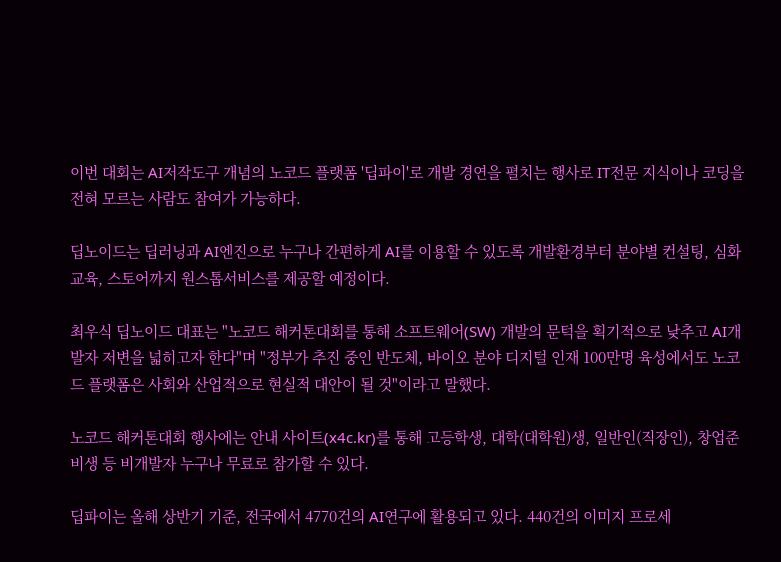이번 대회는 AI저작도구 개념의 노코드 플랫폼 '딥파이'로 개발 경연을 펼치는 행사로 IT전문 지식이나 코딩을 전혀 모르는 사람도 참여가 가능하다.

딥노이드는 딥러닝과 AI엔진으로 누구나 간편하게 AI를 이용할 수 있도록 개발환경부터 분야별 컨설팅, 심화교육, 스토어까지 원스톱서비스를 제공할 예정이다.

최우식 딥노이드 대표는 "노코드 해커톤대회를 통해 소프트웨어(SW) 개발의 문턱을 획기적으로 낮추고 AI개발자 저변을 넓히고자 한다"며 "정부가 추진 중인 반도체, 바이오 분야 디지털 인재 100만명 육성에서도 노코드 플랫폼은 사회와 산업적으로 현실적 대안이 될 것"이라고 말했다.

노코드 해커톤대회 행사에는 안내 사이트(x4c.kr)를 통해 고등학생, 대학(대학원)생, 일반인(직장인), 창업준비생 등 비개발자 누구나 무료로 참가할 수 있다.

딥파이는 올해 상반기 기준, 전국에서 4770건의 AI연구에 활용되고 있다. 440건의 이미지 프로세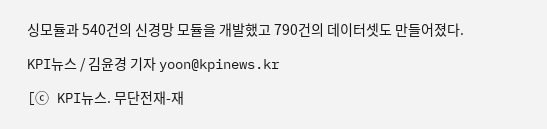싱모듈과 540건의 신경망 모듈을 개발했고 790건의 데이터셋도 만들어졌다.

KPI뉴스 / 김윤경 기자 yoon@kpinews.kr

[ⓒ KPI뉴스. 무단전재-재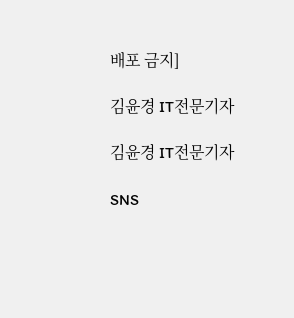배포 금지]

김윤경 IT전문기자

김윤경 IT전문기자

SNS